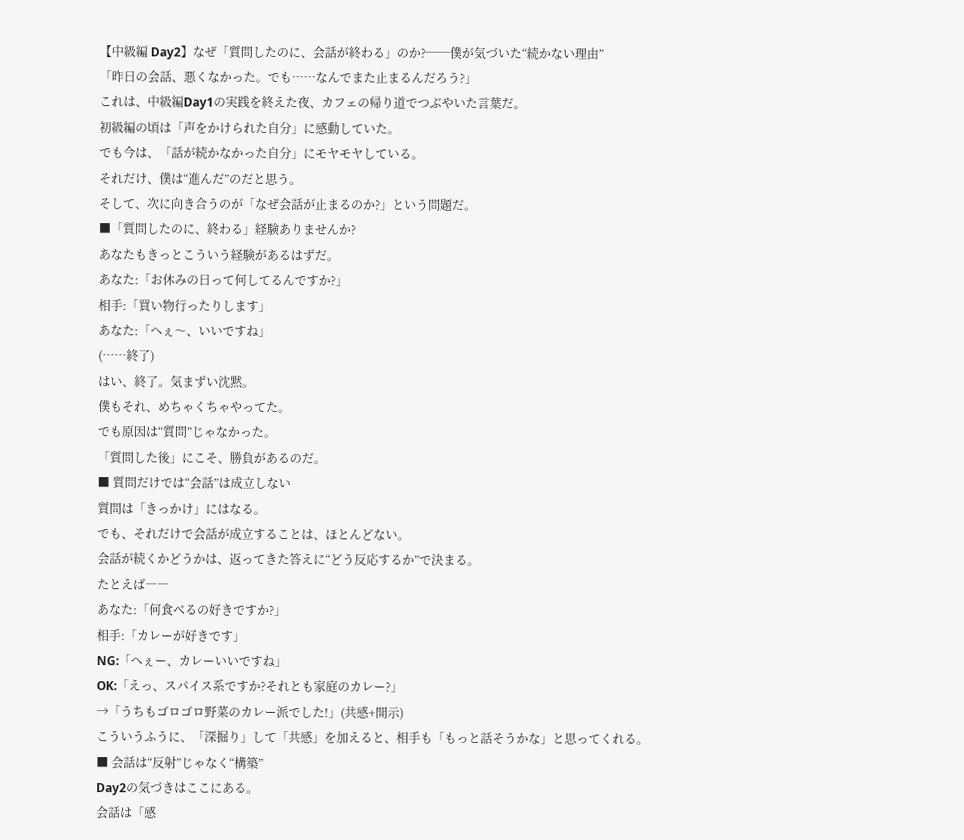【中級編 Day2】なぜ「質問したのに、会話が終わる」のか?──僕が気づいた“続かない理由”
「昨日の会話、悪くなかった。でも……なんでまた止まるんだろう?」
これは、中級編Day1の実践を終えた夜、カフェの帰り道でつぶやいた言葉だ。
初級編の頃は「声をかけられた自分」に感動していた。
でも今は、「話が続かなかった自分」にモヤモヤしている。
それだけ、僕は“進んだ”のだと思う。
そして、次に向き合うのが「なぜ会話が止まるのか?」という問題だ。
■「質問したのに、終わる」経験ありませんか?
あなたもきっとこういう経験があるはずだ。
あなた:「お休みの日って何してるんですか?」
相手:「買い物行ったりします」
あなた:「へぇ〜、いいですね」
(……終了)
はい、終了。気まずい沈黙。
僕もそれ、めちゃくちゃやってた。
でも原因は“質問”じゃなかった。
「質問した後」にこそ、勝負があるのだ。
■ 質問だけでは“会話”は成立しない
質問は「きっかけ」にはなる。
でも、それだけで会話が成立することは、ほとんどない。
会話が続くかどうかは、返ってきた答えに“どう反応するか”で決まる。
たとえば――
あなた:「何食べるの好きですか?」
相手:「カレーが好きです」
NG:「へぇー、カレーいいですね」
OK:「えっ、スパイス系ですか?それとも家庭のカレー?」
→「うちもゴロゴロ野菜のカレー派でした!」(共感+開示)
こういうふうに、「深掘り」して「共感」を加えると、相手も「もっと話そうかな」と思ってくれる。
■ 会話は“反射”じゃなく“構築”
Day2の気づきはここにある。
会話は「感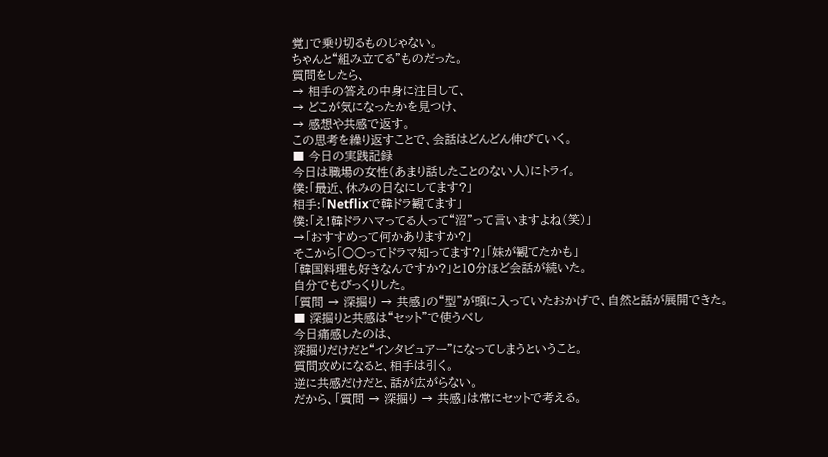覚」で乗り切るものじゃない。
ちゃんと“組み立てる”ものだった。
質問をしたら、
→ 相手の答えの中身に注目して、
→ どこが気になったかを見つけ、
→ 感想や共感で返す。
この思考を繰り返すことで、会話はどんどん伸びていく。
■ 今日の実践記録
今日は職場の女性(あまり話したことのない人)にトライ。
僕:「最近、休みの日なにしてます?」
相手:「Netflixで韓ドラ観てます」
僕:「え!韓ドラハマってる人って“沼”って言いますよね(笑)」
→「おすすめって何かありますか?」
そこから「○○ってドラマ知ってます?」「妹が観てたかも」
「韓国料理も好きなんですか?」と10分ほど会話が続いた。
自分でもびっくりした。
「質問 → 深掘り → 共感」の“型”が頭に入っていたおかげで、自然と話が展開できた。
■ 深掘りと共感は“セット”で使うべし
今日痛感したのは、
深掘りだけだと“インタビュアー”になってしまうということ。
質問攻めになると、相手は引く。
逆に共感だけだと、話が広がらない。
だから、「質問 → 深掘り → 共感」は常にセットで考える。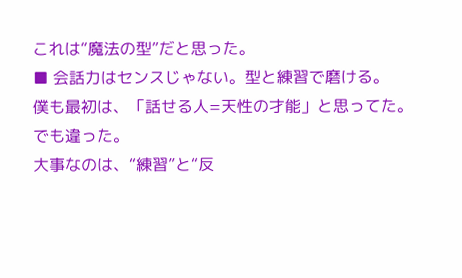これは“魔法の型”だと思った。
■ 会話力はセンスじゃない。型と練習で磨ける。
僕も最初は、「話せる人=天性の才能」と思ってた。
でも違った。
大事なのは、“練習”と“反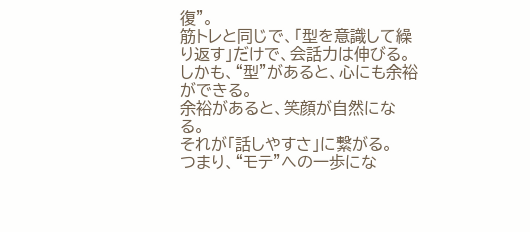復”。
筋トレと同じで、「型を意識して繰り返す」だけで、会話力は伸びる。
しかも、“型”があると、心にも余裕ができる。
余裕があると、笑顔が自然になる。
それが「話しやすさ」に繋がる。
つまり、“モテ”への一歩にな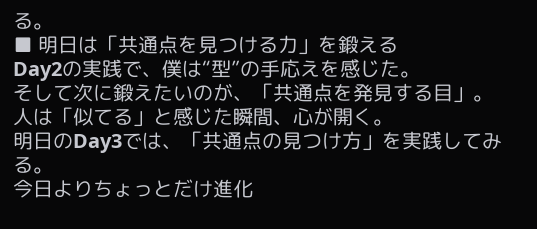る。
■ 明日は「共通点を見つける力」を鍛える
Day2の実践で、僕は“型”の手応えを感じた。
そして次に鍛えたいのが、「共通点を発見する目」。
人は「似てる」と感じた瞬間、心が開く。
明日のDay3では、「共通点の見つけ方」を実践してみる。
今日よりちょっとだけ進化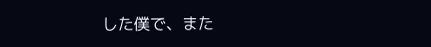した僕で、また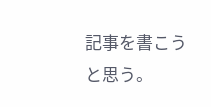記事を書こうと思う。